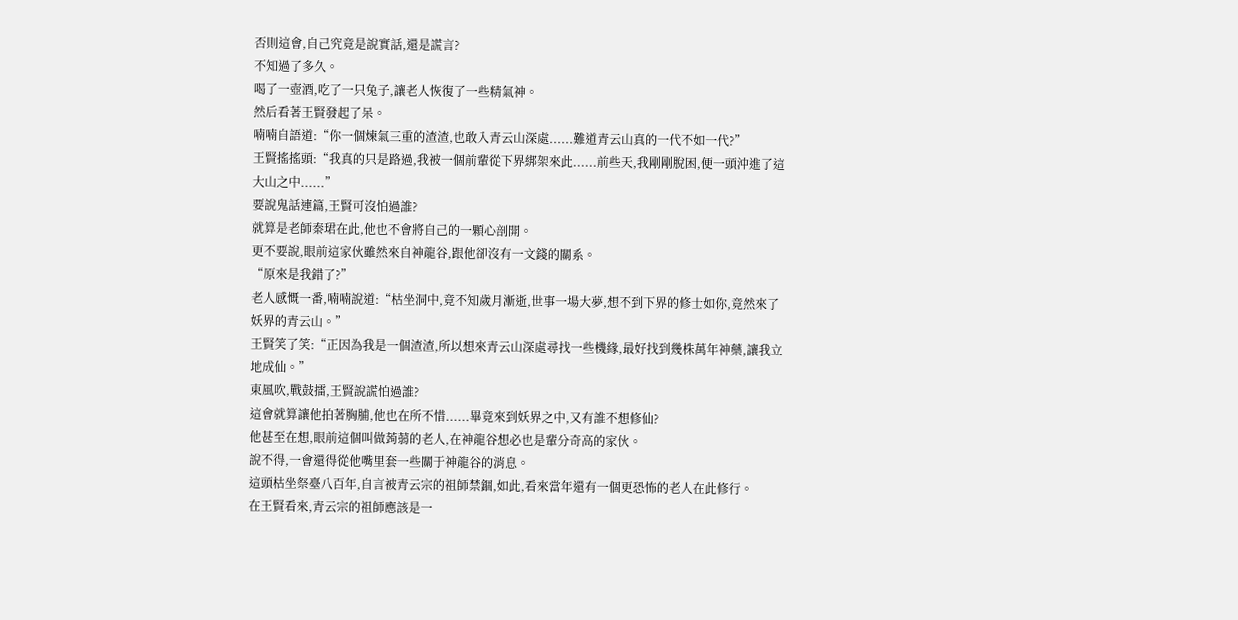否則這會,自己究竟是說實話,還是謊言?
不知過了多久。
喝了一壺酒,吃了一只兔子,讓老人恢復了一些精氣神。
然后看著王賢發起了呆。
喃喃自語道:“你一個煉氣三重的渣渣,也敢入青云山深處......難道青云山真的一代不如一代?”
王賢搖搖頭:“我真的只是路過,我被一個前輩從下界綁架來此......前些天,我剛剛脫困,便一頭沖進了這大山之中......”
要說鬼話連篇,王賢可沒怕過誰?
就算是老師秦珺在此,他也不會將自己的一顆心剖開。
更不要說,眼前這家伙雖然來自神龍谷,跟他卻沒有一文錢的關系。
“原來是我錯了?”
老人感慨一番,喃喃說道:“枯坐洞中,竟不知歲月漸逝,世事一場大夢,想不到下界的修士如你,竟然來了妖界的青云山。”
王賢笑了笑:“正因為我是一個渣渣,所以想來青云山深處尋找一些機緣,最好找到幾株萬年神藥,讓我立地成仙。”
東風吹,戰鼓擂,王賢說謊怕過誰?
這會就算讓他拍著胸脯,他也在所不惜......畢竟來到妖界之中,又有誰不想修仙?
他甚至在想,眼前這個叫做蒟蒻的老人,在神龍谷想必也是輩分奇高的家伙。
說不得,一會還得從他嘴里套一些關于神龍谷的消息。
這頭枯坐祭臺八百年,自言被青云宗的祖師禁錮,如此,看來當年還有一個更恐怖的老人在此修行。
在王賢看來,青云宗的祖師應該是一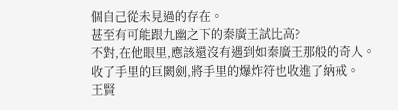個自己從未見過的存在。
甚至有可能跟九幽之下的秦廣王試比高?
不對,在他眼里,應該還沒有遇到如秦廣王那般的奇人。
收了手里的巨闕劍,將手里的爆炸符也收進了納戒。
王賢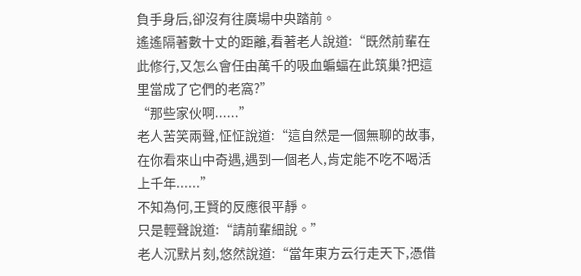負手身后,卻沒有往廣場中央踏前。
遙遙隔著數十丈的距離,看著老人說道:“既然前輩在此修行,又怎么會任由萬千的吸血蝙蝠在此筑巢?把這里當成了它們的老窩?”
“那些家伙啊......”
老人苦笑兩聲,怔怔說道:“這自然是一個無聊的故事,在你看來山中奇遇,遇到一個老人,肯定能不吃不喝活上千年......”
不知為何,王賢的反應很平靜。
只是輕聲說道:“請前輩細說。”
老人沉默片刻,悠然說道:“當年東方云行走天下,憑借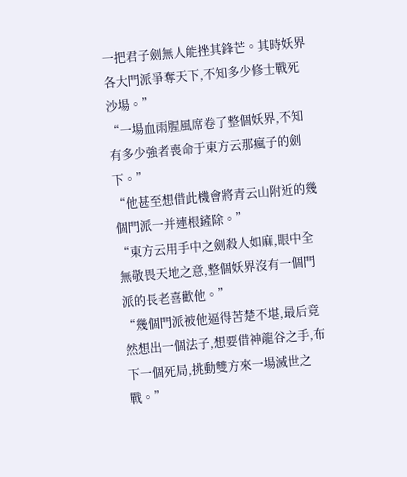一把君子劍無人能挫其鋒芒。其時妖界各大門派爭奪天下,不知多少修士戰死沙場。”
“一場血雨腥風席卷了整個妖界,不知有多少強者喪命于東方云那瘋子的劍下。”
“他甚至想借此機會將青云山附近的幾個門派一并連根鏟除。”
“東方云用手中之劍殺人如麻,眼中全無敬畏天地之意,整個妖界沒有一個門派的長老喜歡他。”
“幾個門派被他逼得苦楚不堪,最后竟然想出一個法子,想要借神龍谷之手,布下一個死局,挑動雙方來一場滅世之戰。”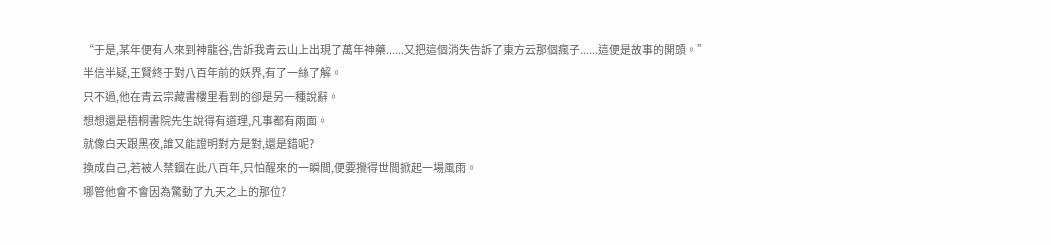“于是,某年便有人來到神龍谷,告訴我青云山上出現了萬年神藥......又把這個消失告訴了東方云那個瘋子......這便是故事的開頭。”
半信半疑,王賢終于對八百年前的妖界,有了一絲了解。
只不過,他在青云宗藏書樓里看到的卻是另一種說辭。
想想還是梧桐書院先生說得有道理,凡事都有兩面。
就像白天跟黑夜,誰又能證明對方是對,還是錯呢?
換成自己,若被人禁錮在此八百年,只怕醒來的一瞬間,便要攪得世間掀起一場風雨。
哪管他會不會因為驚動了九天之上的那位?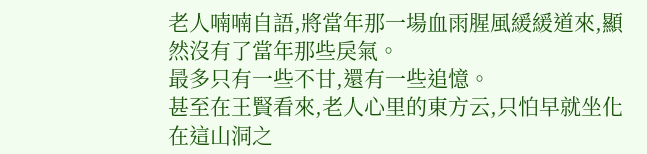老人喃喃自語,將當年那一場血雨腥風緩緩道來,顯然沒有了當年那些戾氣。
最多只有一些不甘,還有一些追憶。
甚至在王賢看來,老人心里的東方云,只怕早就坐化在這山洞之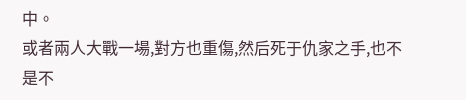中。
或者兩人大戰一場,對方也重傷,然后死于仇家之手,也不是不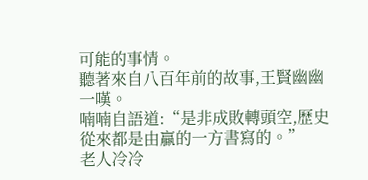可能的事情。
聽著來自八百年前的故事,王賢幽幽一嘆。
喃喃自語道:“是非成敗轉頭空,歷史從來都是由贏的一方書寫的。”
老人冷冷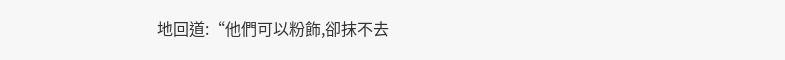地回道:“他們可以粉飾,卻抹不去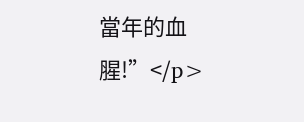當年的血腥!”</p>